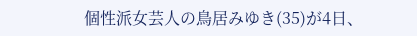個性派女芸人の鳥居みゆき(35)が4日、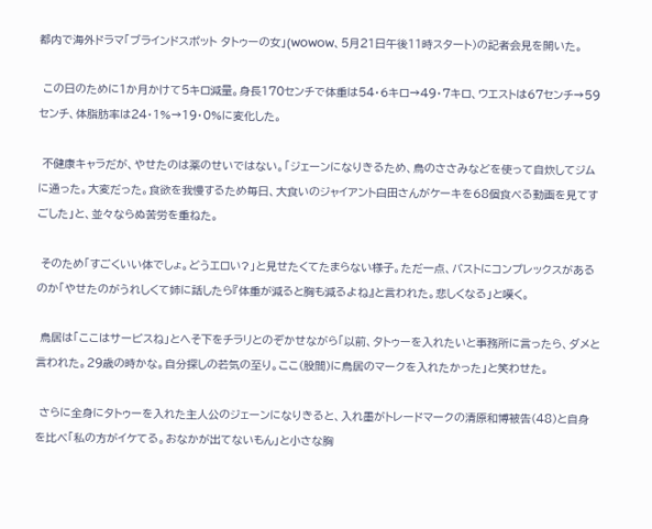都内で海外ドラマ「ブラインドスポット タトゥーの女」(WOWOW、5月21日午後11時スタート)の記者会見を開いた。

 この日のために1か月かけて5キロ減量。身長170センチで体重は54・6キロ→49・7キロ、ウエストは67センチ→59センチ、体脂肪率は24・1%→19・0%に変化した。

 不健康キャラだが、やせたのは薬のせいではない。「ジェーンになりきるため、鳥のささみなどを使って自炊してジムに通った。大変だった。食欲を我慢するため毎日、大食いのジャイアント白田さんがケーキを68個食べる動画を見てすごした」と、並々ならぬ苦労を重ねた。

 そのため「すごくいい体でしょ。どうエロい?」と見せたくてたまらない様子。ただ一点、バストにコンプレックスがあるのか「やせたのがうれしくて姉に話したら『体重が減ると胸も減るよね』と言われた。悲しくなる」と嘆く。

 鳥居は「ここはサービスね」とへそ下をチラリとのぞかせながら「以前、タトゥーを入れたいと事務所に言ったら、ダメと言われた。29歳の時かな。自分探しの若気の至り。ここ(股間)に鳥居のマークを入れたかった」と笑わせた。

 さらに全身にタトゥーを入れた主人公のジェーンになりきると、入れ墨がトレードマークの清原和博被告(48)と自身を比べ「私の方がイケてる。おなかが出てないもん」と小さな胸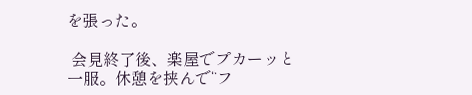を張った。

 会見終了後、楽屋でプカーッと一服。休憩を挟んで“フ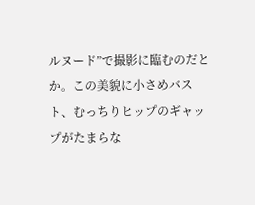ルヌード”で撮影に臨むのだとか。この美貌に小さめバスト、むっちりヒップのギャップがたまらな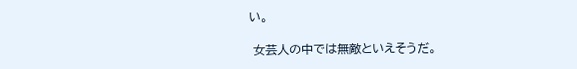い。

 女芸人の中では無敵といえそうだ。